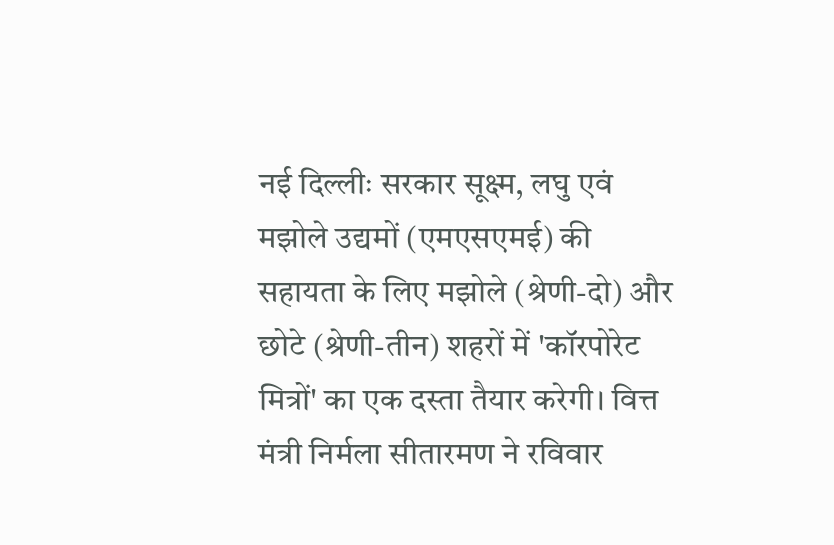नई दिल्लीः सरकार सूक्ष्म, लघु एवं मझोले उद्यमों (एमएसएमई) की सहायता के लिए मझोले (श्रेणी-दो) और छोटे (श्रेणी-तीन) शहरों में 'कॉरपोरेट मित्रों' का एक दस्ता तैयार करेगी। वित्त मंत्री निर्मला सीतारमण ने रविवार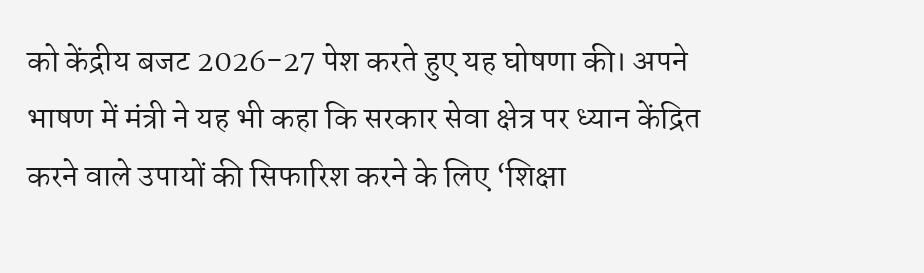को केंद्रीय बजट 2026-27 पेश करते हुए यह घोषणा की। अपने भाषण में मंत्री ने यह भी कहा कि सरकार सेवा क्षेत्र पर ध्यान केंद्रित करने वाले उपायों की सिफारिश करने के लिए ‘शिक्षा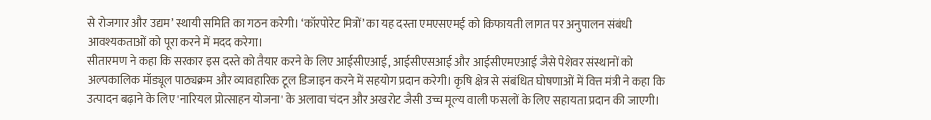से रोजगार और उद्यम’ स्थायी समिति का गठन करेगी। ‘कॉरपोरेट मित्रों’ का यह दस्ता एमएसएमई को किफायती लागत पर अनुपालन संबंधी आवश्यकताओं को पूरा करने में मदद करेगा।
सीतारमण ने कहा कि सरकार इस दस्ते को तैयार करने के लिए आईसीएआई, आईसीएसआई और आईसीएमएआई जैसे पेशेवर संस्थानों को अल्पकालिक मॉड्यूल पाठ्यक्रम और व्यावहारिक टूल डिजाइन करने में सहयोग प्रदान करेगी। कृषि क्षेत्र से संबंधित घोषणाओं में वित्त मंत्री ने कहा कि उत्पादन बढ़ाने के लिए 'नारियल प्रोत्साहन योजना' के अलावा चंदन और अखरोट जैसी उच्च मूल्य वाली फसलों के लिए सहायता प्रदान की जाएगी।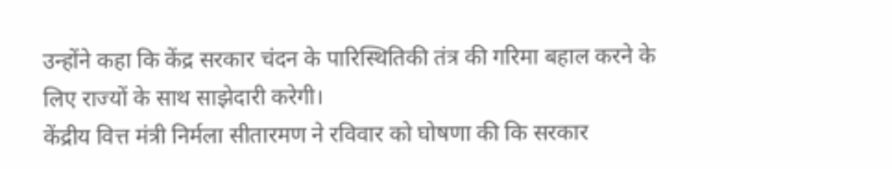उन्होंने कहा कि केंद्र सरकार चंदन के पारिस्थितिकी तंत्र की गरिमा बहाल करने के लिए राज्यों के साथ साझेदारी करेगी।
केंद्रीय वित्त मंत्री निर्मला सीतारमण ने रविवार को घोषणा की कि सरकार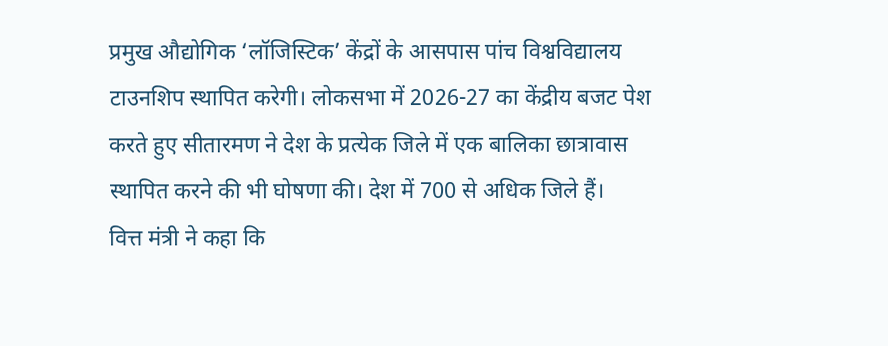प्रमुख औद्योगिक ‘लॉजिस्टिक’ केंद्रों के आसपास पांच विश्वविद्यालय टाउनशिप स्थापित करेगी। लोकसभा में 2026-27 का केंद्रीय बजट पेश करते हुए सीतारमण ने देश के प्रत्येक जिले में एक बालिका छात्रावास स्थापित करने की भी घोषणा की। देश में 700 से अधिक जिले हैं।
वित्त मंत्री ने कहा कि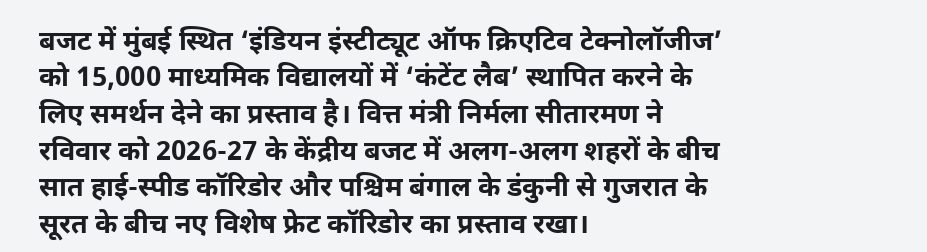बजट में मुंबई स्थित ‘इंडियन इंस्टीट्यूट ऑफ क्रिएटिव टेक्नोलॉजीज’ को 15,000 माध्यमिक विद्यालयों में ‘कंटेंट लैब’ स्थापित करने के लिए समर्थन देने का प्रस्ताव है। वित्त मंत्री निर्मला सीतारमण ने रविवार को 2026-27 के केंद्रीय बजट में अलग-अलग शहरों के बीच सात हाई-स्पीड कॉरिडोर और पश्चिम बंगाल के डंकुनी से गुजरात के सूरत के बीच नए विशेष फ्रेट कॉरिडोर का प्रस्ताव रखा।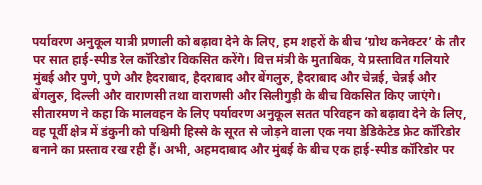पर्यावरण अनुकूल यात्री प्रणाली को बढ़ावा देने के लिए, हम शहरों के बीच ‘ग्रोथ कनेक्टर’ के तौर पर सात हाई-स्पीड रेल कॉरिडोर विकसित करेंगे। वित्त मंत्री के मुताबिक, ये प्रस्तावित गलियारे मुंबई और पुणे, पुणे और हैदराबाद, हैदराबाद और बेंगलुरु, हैदराबाद और चेन्नई, चेन्नई और बेंगलुरु, दिल्ली और वाराणसी तथा वाराणसी और सिलीगुड़ी के बीच विकसित किए जाएंगे।
सीतारमण ने कहा कि मालवहन के लिए पर्यावरण अनुकूल सतत परिवहन को बढ़ावा देने के लिए, वह पूर्वी क्षेत्र में डंकुनी को पश्चिमी हिस्से के सूरत से जोड़ने वाला एक नया डेडिकेटेड फ्रेट कॉरिडोर बनाने का प्रस्ताव रख रही हैं। अभी, अहमदाबाद और मुंबई के बीच एक हाई-स्पीड कॉरिडोर पर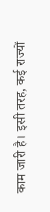काम जारी है। इसी तरह, कई राज्यों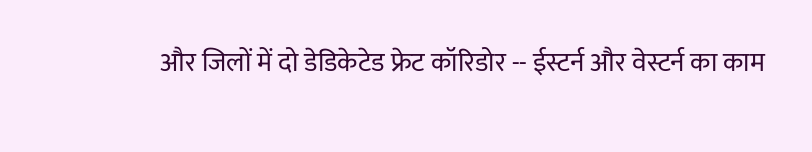और जिलों में दो डेडिकेटेड फ्रेट कॉरिडोर -- ईस्टर्न और वेस्टर्न का काम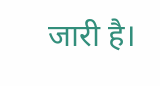जारी है।